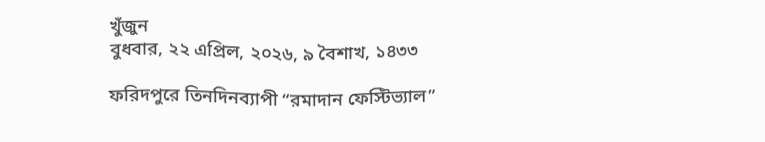খুঁজুন
বুধবার, ২২ এপ্রিল, ২০২৬, ৯ বৈশাখ, ১৪৩৩

ফরিদপুরে তিনদিনব্যাপী “রমাদান ফেস্টিভ্যাল”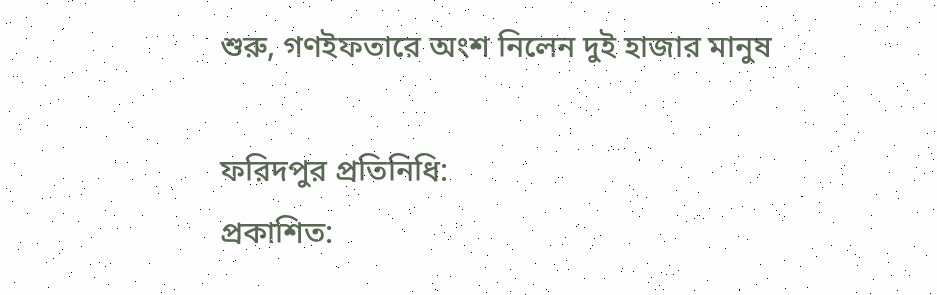শুরু, গণইফতারে অংশ নিলেন দুই হাজার মানুষ

ফরিদপুর প্রতিনিধি:
প্রকাশিত: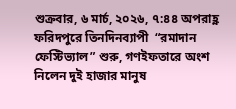শুক্রবার, ৬ মার্চ, ২০২৬, ৭:৪৪ অপরাহ্ণ
ফরিদপুরে তিনদিনব্যাপী  “রমাদান ফেস্টিভ্যাল” শুরু, গণইফতারে অংশ নিলেন দুই হাজার মানুষ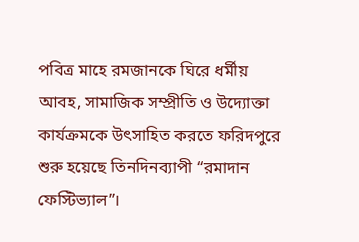পবিত্র মাহে রমজানকে ঘিরে ধর্মীয় আবহ, সামাজিক সম্প্রীতি ও উদ্যোক্তা কার্যক্রমকে উৎসাহিত করতে ফরিদপুরে শুরু হয়েছে তিনদিনব্যাপী “রমাদান ফেস্টিভ্যাল”।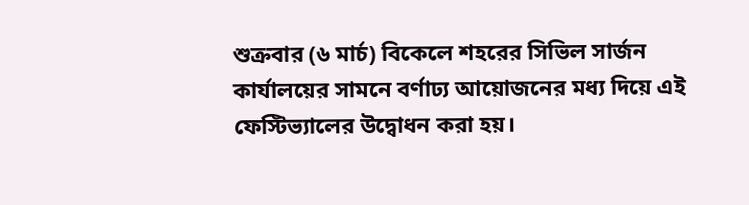শুক্রবার (৬ মার্চ) বিকেলে শহরের সিভিল সার্জন কার্যালয়ের সামনে বর্ণাঢ্য আয়োজনের মধ্য দিয়ে এই ফেস্টিভ্যালের উদ্বোধন করা হয়।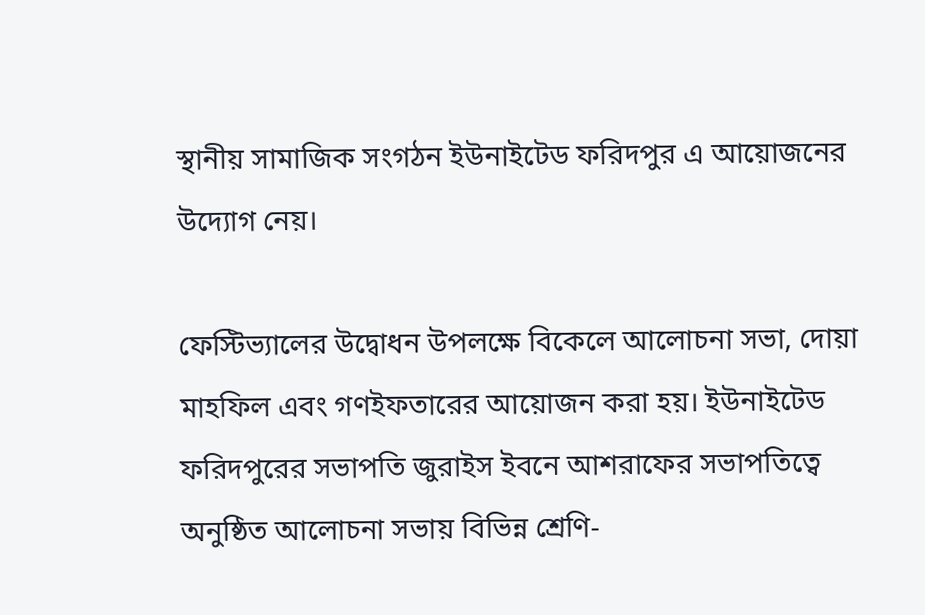স্থানীয় সামাজিক সংগঠন ইউনাইটেড ফরিদপুর এ আয়োজনের উদ্যোগ নেয়।

ফেস্টিভ্যালের উদ্বোধন উপলক্ষে বিকেলে আলোচনা সভা, দোয়া মাহফিল এবং গণইফতারের আয়োজন করা হয়। ইউনাইটেড ফরিদপুরের সভাপতি জুরাইস ইবনে আশরাফের সভাপতিত্বে অনুষ্ঠিত আলোচনা সভায় বিভিন্ন শ্রেণি-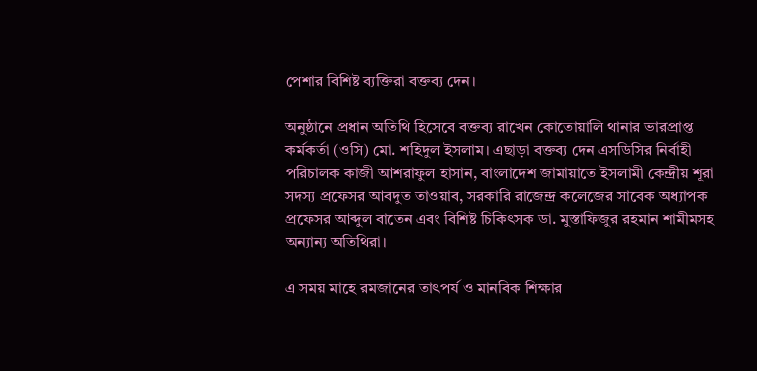পেশার বিশিষ্ট ব্যক্তিরা বক্তব্য দেন।

অনুষ্ঠানে প্রধান অতিথি হিসেবে বক্তব্য রাখেন কোতোয়ালি থানার ভারপ্রাপ্ত কর্মকর্তা (ওসি) মো. শহিদুল ইসলাম। এছাড়া বক্তব্য দেন এসডিসির নির্বাহী পরিচালক কাজী আশরাফুল হাসান, বাংলাদেশ জামায়াতে ইসলামী কেন্দ্রীয় শূরা সদস্য প্রফেসর আবদুত তাওয়াব, সরকারি রাজেন্দ্র কলেজের সাবেক অধ্যাপক প্রফেসর আব্দুল বাতেন এবং বিশিষ্ট চিকিৎসক ডা. মুস্তাফিজুর রহমান শামীমসহ অন্যান্য অতিথিরা।

এ সময় মাহে রমজানের তাৎপর্য ও মানবিক শিক্ষার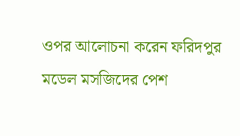ওপর আলোচনা করেন ফরিদপুর মডেল মসজিদের পেশ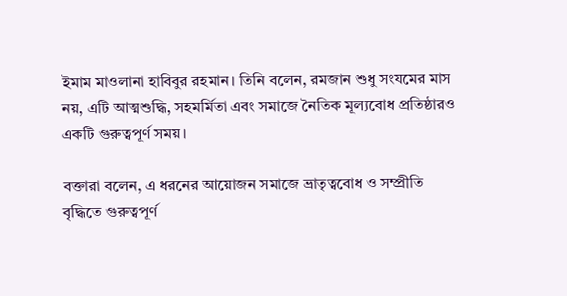ইমাম মাওলানা হাবিবুর রহমান। তিনি বলেন, রমজান শুধু সংযমের মাস নয়, এটি আত্মশুদ্ধি, সহমর্মিতা এবং সমাজে নৈতিক মূল্যবোধ প্রতিষ্ঠারও একটি গুরুত্বপূর্ণ সময়।

বক্তারা বলেন, এ ধরনের আয়োজন সমাজে ভ্রাতৃত্ববোধ ও সম্প্রীতি বৃদ্ধিতে গুরুত্বপূর্ণ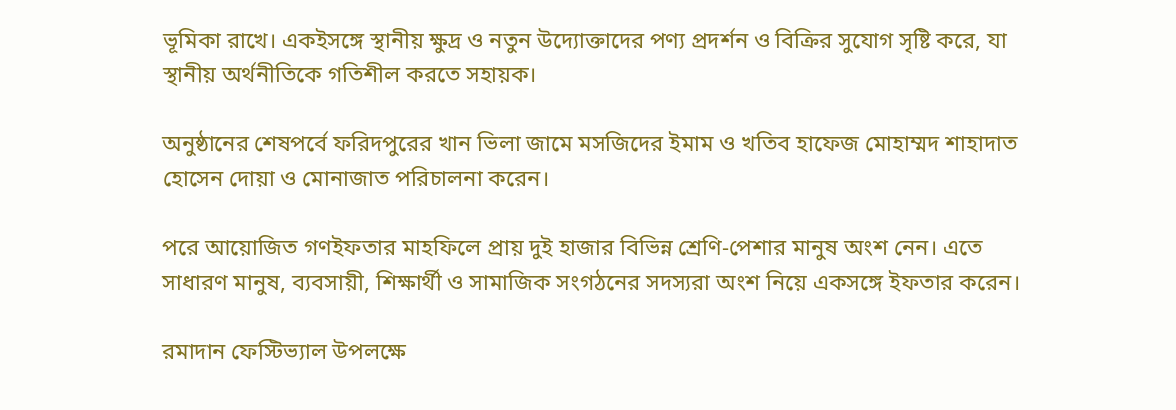ভূমিকা রাখে। একইসঙ্গে স্থানীয় ক্ষুদ্র ও নতুন উদ্যোক্তাদের পণ্য প্রদর্শন ও বিক্রির সুযোগ সৃষ্টি করে, যা স্থানীয় অর্থনীতিকে গতিশীল করতে সহায়ক।

অনুষ্ঠানের শেষপর্বে ফরিদপুরের খান ভিলা জামে মসজিদের ইমাম ও খতিব হাফেজ মোহাম্মদ শাহাদাত হোসেন দোয়া ও মোনাজাত পরিচালনা করেন।

পরে আয়োজিত গণইফতার মাহফিলে প্রায় দুই হাজার বিভিন্ন শ্রেণি-পেশার মানুষ অংশ নেন। এতে সাধারণ মানুষ, ব্যবসায়ী, শিক্ষার্থী ও সামাজিক সংগঠনের সদস্যরা অংশ নিয়ে একসঙ্গে ইফতার করেন।

রমাদান ফেস্টিভ্যাল উপলক্ষে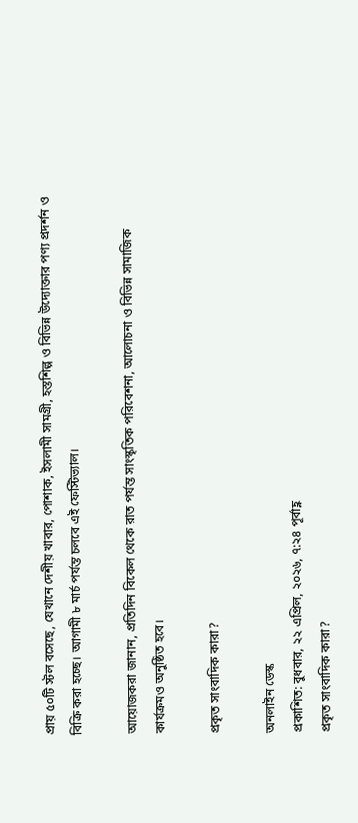প্রায় ৫০টি স্টল বসেছে, যেখানে দেশীয় খাবার, পোশাক, ইসলামী সামগ্রী, হস্তশিল্প ও বিভিন্ন উদ্যোক্তার পণ্য প্রদর্শন ও বিক্রি করা হচ্ছে। আগামী ৮ মার্চ পর্যন্ত চলবে এই ফেস্টিভ্যাল।

আয়োজকরা জানান, প্রতিদিন বিকেল থেকে রাত পর্যন্ত সাংস্কৃতিক পরিবেশনা, আলোচনা ও বিভিন্ন সামাজিক কার্যক্রমও অনুষ্ঠিত হবে।

প্রকৃত সাংবাদিক কারা?

অনলাইন ডেস্ক
প্রকাশিত: বুধবার, ২২ এপ্রিল, ২০২৬, ৭:২৪ পূর্বাহ্ণ
প্রকৃত সাংবাদিক কারা?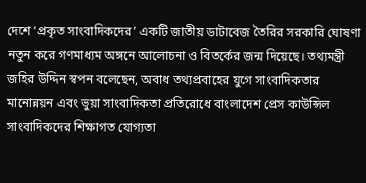দেশে ‘প্রকৃত সাংবাদিকদের’ একটি জাতীয় ডাটাবেজ তৈরির সরকারি ঘোষণা নতুন করে গণমাধ্যম অঙ্গনে আলোচনা ও বিতর্কের জন্ম দিয়েছে। তথ্যমন্ত্রী জহির উদ্দিন স্বপন বলেছেন, অবাধ তথ্যপ্রবাহের যুগে সাংবাদিকতার মানোন্নয়ন এবং ভুয়া সাংবাদিকতা প্রতিরোধে বাংলাদেশ প্রেস কাউন্সিল সাংবাদিকদের শিক্ষাগত যোগ্যতা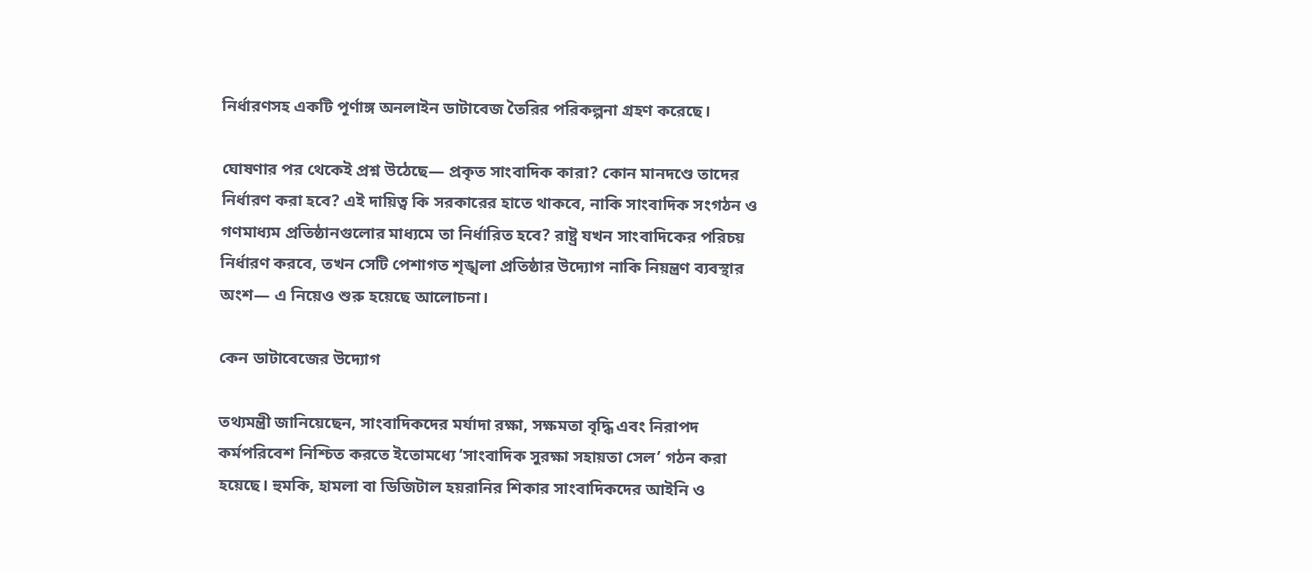নির্ধারণসহ একটি পূর্ণাঙ্গ অনলাইন ডাটাবেজ তৈরির পরিকল্পনা গ্রহণ করেছে।

ঘোষণার পর থেকেই প্রশ্ন উঠেছে— প্রকৃত সাংবাদিক কারা? কোন মানদণ্ডে তাদের নির্ধারণ করা হবে? এই দায়িত্ব কি সরকারের হাতে থাকবে, নাকি সাংবাদিক সংগঠন ও গণমাধ্যম প্রতিষ্ঠানগুলোর মাধ্যমে তা নির্ধারিত হবে? রাষ্ট্র যখন সাংবাদিকের পরিচয় নির্ধারণ করবে, তখন সেটি পেশাগত শৃঙ্খলা প্রতিষ্ঠার উদ্যোগ নাকি নিয়ন্ত্রণ ব্যবস্থার অংশ— এ নিয়েও শুরু হয়েছে আলোচনা।

কেন ডাটাবেজের উদ্যোগ

তথ্যমন্ত্রী জানিয়েছেন, সাংবাদিকদের মর্যাদা রক্ষা, সক্ষমতা বৃদ্ধি এবং নিরাপদ কর্মপরিবেশ নিশ্চিত করতে ইতোমধ্যে ‘সাংবাদিক সুরক্ষা সহায়তা সেল’ গঠন করা হয়েছে। হুমকি, হামলা বা ডিজিটাল হয়রানির শিকার সাংবাদিকদের আইনি ও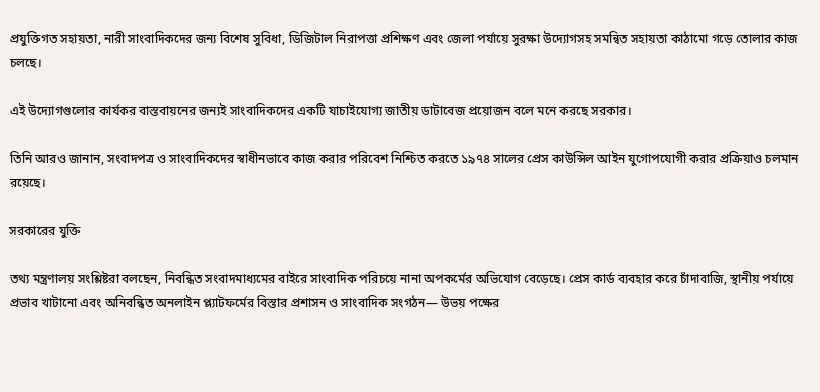প্রযুক্তিগত সহায়তা, নারী সাংবাদিকদের জন্য বিশেষ সুবিধা, ডিজিটাল নিরাপত্তা প্রশিক্ষণ এবং জেলা পর্যায়ে সুরক্ষা উদ্যোগসহ সমন্বিত সহায়তা কাঠামো গড়ে তোলার কাজ চলছে।

এই উদ্যোগগুলোর কার্যকর বাস্তবায়নের জন্যই সাংবাদিকদের একটি যাচাইযোগ্য জাতীয় ডাটাবেজ প্রয়োজন বলে মনে করছে সরকার।

তিনি আরও জানান, সংবাদপত্র ও সাংবাদিকদের স্বাধীনভাবে কাজ করার পরিবেশ নিশ্চিত করতে ১৯৭৪ সালের প্রেস কাউন্সিল আইন যুগোপযোগী করার প্রক্রিয়াও চলমান রয়েছে।

সরকারের যুক্তি

তথ্য মন্ত্রণালয় সংশ্লিষ্টরা বলছেন, নিবন্ধিত সংবাদমাধ্যমের বাইরে সাংবাদিক পরিচয়ে নানা অপকর্মের অভিযোগ বেড়েছে। প্রেস কার্ড ব্যবহার করে চাঁদাবাজি, স্থানীয় পর্যায়ে প্রভাব খাটানো এবং অনিবন্ধিত অনলাইন প্ল্যাটফর্মের বিস্তার প্রশাসন ও সাংবাদিক সংগঠন— উভয় পক্ষের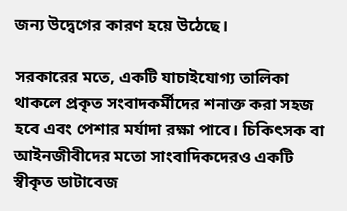জন্য উদ্বেগের কারণ হয়ে উঠেছে।

সরকারের মতে, একটি যাচাইযোগ্য তালিকা থাকলে প্রকৃত সংবাদকর্মীদের শনাক্ত করা সহজ হবে এবং পেশার মর্যাদা রক্ষা পাবে। চিকিৎসক বা আইনজীবীদের মতো সাংবাদিকদেরও একটি স্বীকৃত ডাটাবেজ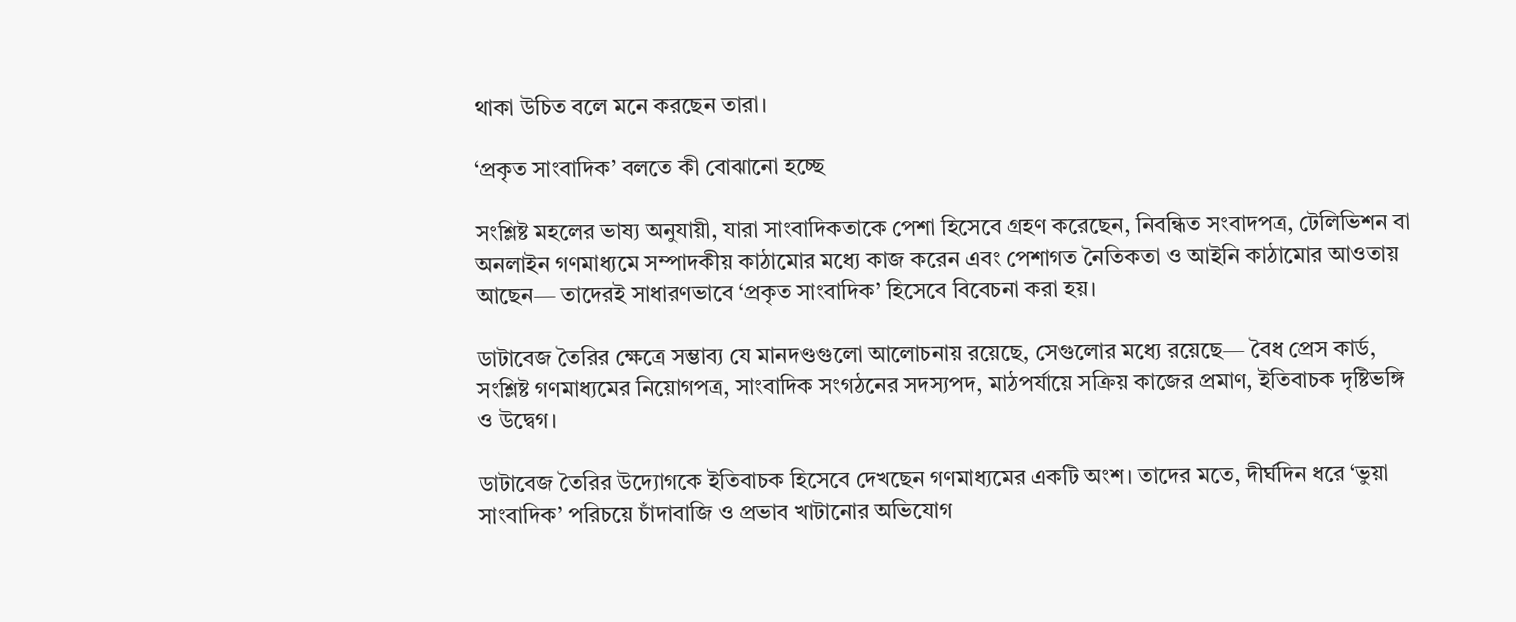থাকা উচিত বলে মনে করছেন তারা।

‘প্রকৃত সাংবাদিক’ বলতে কী বোঝানো হচ্ছে

সংশ্লিষ্ট মহলের ভাষ্য অনুযায়ী, যারা সাংবাদিকতাকে পেশা হিসেবে গ্রহণ করেছেন, নিবন্ধিত সংবাদপত্র, টেলিভিশন বা অনলাইন গণমাধ্যমে সম্পাদকীয় কাঠামোর মধ্যে কাজ করেন এবং পেশাগত নৈতিকতা ও আইনি কাঠামোর আওতায় আছেন— তাদেরই সাধারণভাবে ‘প্রকৃত সাংবাদিক’ হিসেবে বিবেচনা করা হয়।

ডাটাবেজ তৈরির ক্ষেত্রে সম্ভাব্য যে মানদণ্ডগুলো আলোচনায় রয়েছে, সেগুলোর মধ্যে রয়েছে— বৈধ প্রেস কার্ড, সংশ্লিষ্ট গণমাধ্যমের নিয়োগপত্র, সাংবাদিক সংগঠনের সদস্যপদ, মাঠপর্যায়ে সক্রিয় কাজের প্রমাণ, ইতিবাচক দৃষ্টিভঙ্গি ও উদ্বেগ।

ডাটাবেজ তৈরির উদ্যোগকে ইতিবাচক হিসেবে দেখছেন গণমাধ্যমের একটি অংশ। তাদের মতে, দীর্ঘদিন ধরে ‘ভুয়া সাংবাদিক’ পরিচয়ে চাঁদাবাজি ও প্রভাব খাটানোর অভিযোগ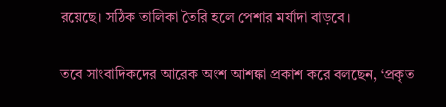রয়েছে। সঠিক তালিকা তৈরি হলে পেশার মর্যাদা বাড়বে।

তবে সাংবাদিকদের আরেক অংশ আশঙ্কা প্রকাশ করে বলছেন, ‘প্রকৃত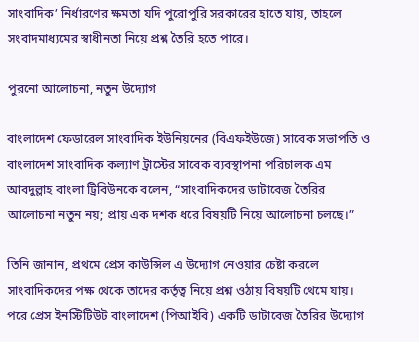সাংবাদিক’ নির্ধারণের ক্ষমতা যদি পুরোপুরি সরকারের হাতে যায়, তাহলে সংবাদমাধ্যমের স্বাধীনতা নিয়ে প্রশ্ন তৈরি হতে পারে।

পুরনো আলোচনা, নতুন উদ্যোগ

বাংলাদেশ ফেডারেল সাংবাদিক ইউনিয়নের (বিএফইউজে) সাবেক সভাপতি ও বাংলাদেশ সাংবাদিক কল্যাণ ট্রাস্টের সাবেক ব্যবস্থাপনা পরিচালক এম আবদুল্লাহ বাংলা ট্রিবিউনকে বলেন, “সাংবাদিকদের ডাটাবেজ তৈরির আলোচনা নতুন নয়; প্রায় এক দশক ধরে বিষয়টি নিয়ে আলোচনা চলছে।”

তিনি জানান, প্রথমে প্রেস কাউন্সিল এ উদ্যোগ নেওয়ার চেষ্টা করলে সাংবাদিকদের পক্ষ থেকে তাদের কর্তৃত্ব নিয়ে প্রশ্ন ওঠায় বিষয়টি থেমে যায়। পরে প্রেস ইনস্টিটিউট বাংলাদেশ (পিআইবি) একটি ডাটাবেজ তৈরির উদ্যোগ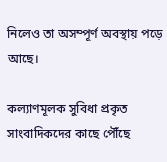নিলেও তা অসম্পূর্ণ অবস্থায় পড়ে আছে।

কল্যাণমূলক সুবিধা প্রকৃত সাংবাদিকদের কাছে পৌঁছে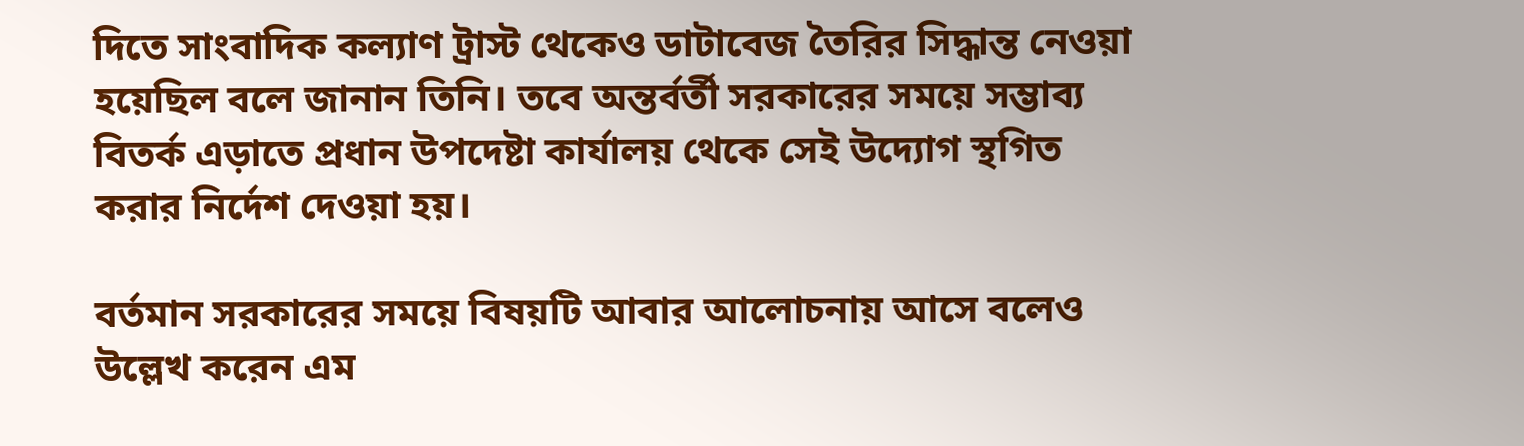দিতে সাংবাদিক কল্যাণ ট্রাস্ট থেকেও ডাটাবেজ তৈরির সিদ্ধান্ত নেওয়া হয়েছিল বলে জানান তিনি। তবে অন্তর্বর্তী সরকারের সময়ে সম্ভাব্য বিতর্ক এড়াতে প্রধান উপদেষ্টা কার্যালয় থেকে সেই উদ্যোগ স্থগিত করার নির্দেশ দেওয়া হয়।

বর্তমান সরকারের সময়ে বিষয়টি আবার আলোচনায় আসে বলেও উল্লেখ করেন এম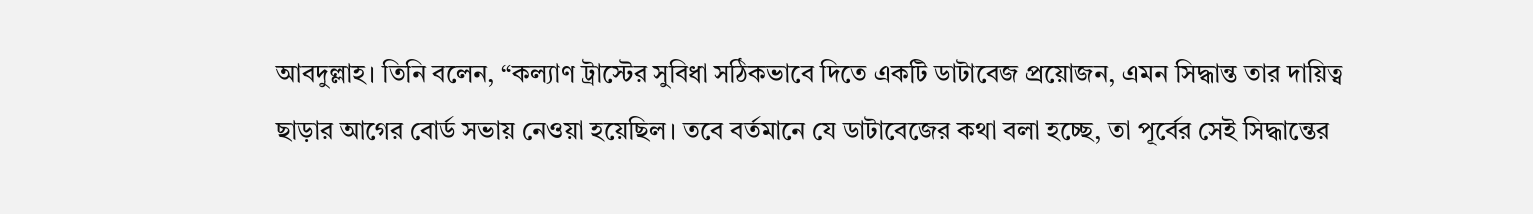আবদুল্লাহ। তিনি বলেন, “কল্যাণ ট্রাস্টের সুবিধা সঠিকভাবে দিতে একটি ডাটাবেজ প্রয়োজন, এমন সিদ্ধান্ত তার দায়িত্ব ছাড়ার আগের বোর্ড সভায় নেওয়া হয়েছিল। তবে বর্তমানে যে ডাটাবেজের কথা বলা হচ্ছে, তা পূর্বের সেই সিদ্ধান্তের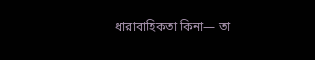ধারাবাহিকতা কিনা— তা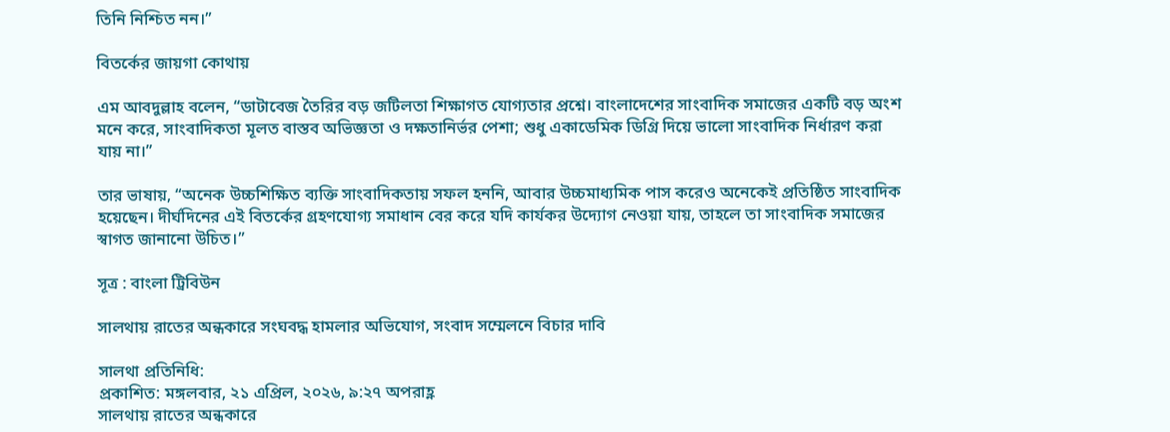তিনি নিশ্চিত নন।”

বিতর্কের জায়গা কোথায়

এম আবদুল্লাহ বলেন, “ডাটাবেজ তৈরির বড় জটিলতা শিক্ষাগত যোগ্যতার প্রশ্নে। বাংলাদেশের সাংবাদিক সমাজের একটি বড় অংশ মনে করে, সাংবাদিকতা মূলত বাস্তব অভিজ্ঞতা ও দক্ষতানির্ভর পেশা; শুধু একাডেমিক ডিগ্রি দিয়ে ভালো সাংবাদিক নির্ধারণ করা যায় না।”

তার ভাষায়, “অনেক উচ্চশিক্ষিত ব্যক্তি সাংবাদিকতায় সফল হননি, আবার উচ্চমাধ্যমিক পাস করেও অনেকেই প্রতিষ্ঠিত সাংবাদিক হয়েছেন। দীর্ঘদিনের এই বিতর্কের গ্রহণযোগ্য সমাধান বের করে যদি কার্যকর উদ্যোগ নেওয়া যায়, তাহলে তা সাংবাদিক সমাজের স্বাগত জানানো উচিত।”

সূত্র : বাংলা ট্রিবিউন

সালথায় রাতের অন্ধকারে সংঘবদ্ধ হামলার অভিযোগ, সংবাদ সম্মেলনে বিচার দাবি

সালথা প্রতিনিধি:
প্রকাশিত: মঙ্গলবার, ২১ এপ্রিল, ২০২৬, ৯:২৭ অপরাহ্ণ
সালথায় রাতের অন্ধকারে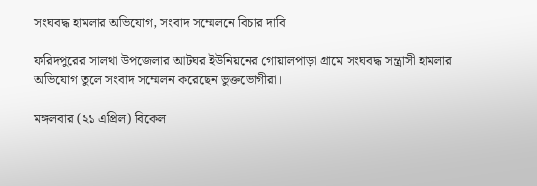সংঘবদ্ধ হামলার অভিযোগ, সংবাদ সম্মেলনে বিচার দাবি

ফরিদপুরের সালথা উপজেলার আটঘর ইউনিয়নের গোয়ালপাড়া গ্রামে সংঘবদ্ধ সন্ত্রাসী হামলার অভিযোগ তুলে সংবাদ সম্মেলন করেছেন ভুক্তভোগীরা।

মঙ্গলবার (২১ এপ্রিল) বিকেল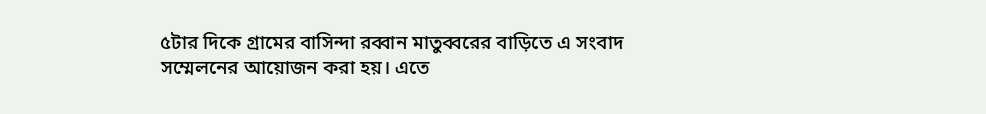৫টার দিকে গ্রামের বাসিন্দা রব্বান মাতুব্বরের বাড়িতে এ সংবাদ সম্মেলনের আয়োজন করা হয়। এতে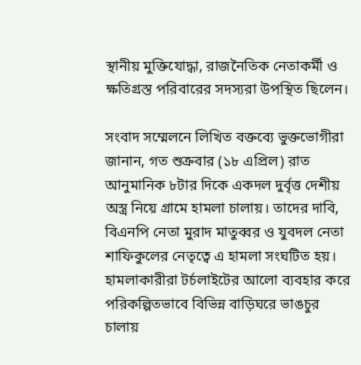স্থানীয় মুক্তিযোদ্ধা, রাজনৈতিক নেতাকর্মী ও ক্ষতিগ্রস্ত পরিবারের সদস্যরা উপস্থিত ছিলেন।

সংবাদ সম্মেলনে লিখিত বক্তব্যে ভুক্তভোগীরা জানান, গত শুক্রবার (১৮ এপ্রিল) রাত আনুমানিক ৮টার দিকে একদল দুর্বৃত্ত দেশীয় অস্ত্র নিয়ে গ্রামে হামলা চালায়। তাদের দাবি, বিএনপি নেতা মুরাদ মাতুব্বর ও যুবদল নেতা শাফিকুলের নেতৃত্বে এ হামলা সংঘটিত হয়। হামলাকারীরা টর্চলাইটের আলো ব্যবহার করে পরিকল্পিতভাবে বিভিন্ন বাড়িঘরে ভাঙচুর চালায়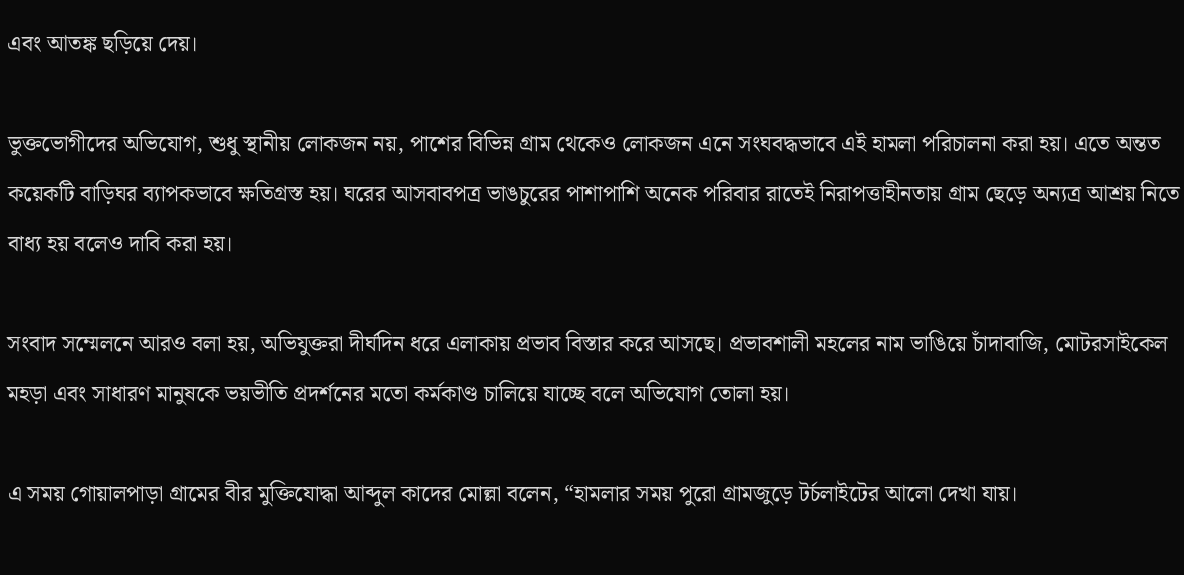এবং আতঙ্ক ছড়িয়ে দেয়।

ভুক্তভোগীদের অভিযোগ, শুধু স্থানীয় লোকজন নয়, পাশের বিভিন্ন গ্রাম থেকেও লোকজন এনে সংঘবদ্ধভাবে এই হামলা পরিচালনা করা হয়। এতে অন্তত কয়েকটি বাড়িঘর ব্যাপকভাবে ক্ষতিগ্রস্ত হয়। ঘরের আসবাবপত্র ভাঙচুরের পাশাপাশি অনেক পরিবার রাতেই নিরাপত্তাহীনতায় গ্রাম ছেড়ে অন্যত্র আশ্রয় নিতে বাধ্য হয় বলেও দাবি করা হয়।

সংবাদ সম্মেলনে আরও বলা হয়, অভিযুক্তরা দীর্ঘদিন ধরে এলাকায় প্রভাব বিস্তার করে আসছে। প্রভাবশালী মহলের নাম ভাঙিয়ে চাঁদাবাজি, মোটরসাইকেল মহড়া এবং সাধারণ মানুষকে ভয়ভীতি প্রদর্শনের মতো কর্মকাণ্ড চালিয়ে যাচ্ছে বলে অভিযোগ তোলা হয়।

এ সময় গোয়ালপাড়া গ্রামের বীর মুক্তিযোদ্ধা আব্দুল কাদের মোল্লা বলেন, “হামলার সময় পুরো গ্রামজুড়ে টর্চলাইটের আলো দেখা যায়।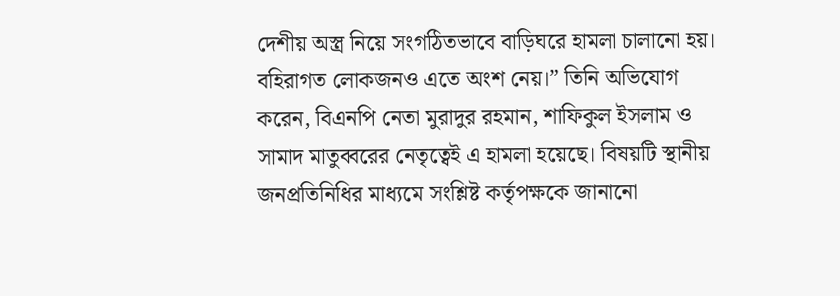দেশীয় অস্ত্র নিয়ে সংগঠিতভাবে বাড়িঘরে হামলা চালানো হয়। বহিরাগত লোকজনও এতে অংশ নেয়।” তিনি অভিযোগ করেন, বিএনপি নেতা মুরাদুর রহমান, শাফিকুল ইসলাম ও সামাদ মাতুব্বরের নেতৃত্বেই এ হামলা হয়েছে। বিষয়টি স্থানীয় জনপ্রতিনিধির মাধ্যমে সংশ্লিষ্ট কর্তৃপক্ষকে জানানো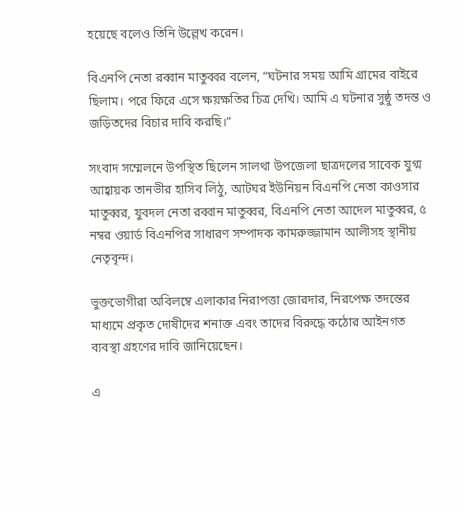হয়েছে বলেও তিনি উল্লেখ করেন।

বিএনপি নেতা রব্বান মাতুব্বর বলেন, “ঘটনার সময় আমি গ্রামের বাইরে ছিলাম। পরে ফিরে এসে ক্ষয়ক্ষতির চিত্র দেখি। আমি এ ঘটনার সুষ্ঠু তদন্ত ও জড়িতদের বিচার দাবি করছি।”

সংবাদ সম্মেলনে উপস্থিত ছিলেন সালথা উপজেলা ছাত্রদলের সাবেক যুগ্ম আহ্বায়ক তানভীর হাসিব লিঠু, আটঘর ইউনিয়ন বিএনপি নেতা কাওসার মাতুব্বর, যুবদল নেতা রব্বান মাতুব্বর, বিএনপি নেতা আদেল মাতুব্বর, ৫ নম্বর ওয়ার্ড বিএনপির সাধারণ সম্পাদক কামরুজ্জামান আলীসহ স্থানীয় নেতৃবৃন্দ।

ভুক্তভোগীরা অবিলম্বে এলাকার নিরাপত্তা জোরদার, নিরপেক্ষ তদন্তের মাধ্যমে প্রকৃত দোষীদের শনাক্ত এবং তাদের বিরুদ্ধে কঠোর আইনগত ব্যবস্থা গ্রহণের দাবি জানিয়েছেন।

এ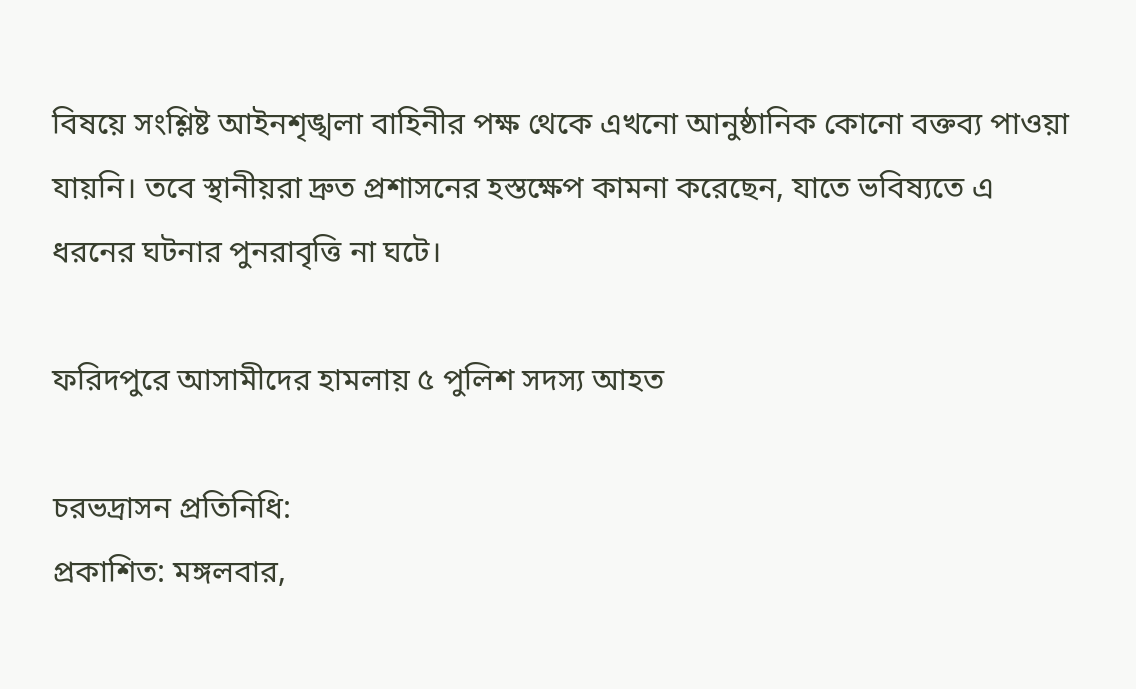বিষয়ে সংশ্লিষ্ট আইনশৃঙ্খলা বাহিনীর পক্ষ থেকে এখনো আনুষ্ঠানিক কোনো বক্তব্য পাওয়া যায়নি। তবে স্থানীয়রা দ্রুত প্রশাসনের হস্তক্ষেপ কামনা করেছেন, যাতে ভবিষ্যতে এ ধরনের ঘটনার পুনরাবৃত্তি না ঘটে।

ফরিদপুরে আসামীদের হামলায় ৫ পুলিশ সদস্য আহত

চরভদ্রাসন প্রতিনিধি:
প্রকাশিত: মঙ্গলবার,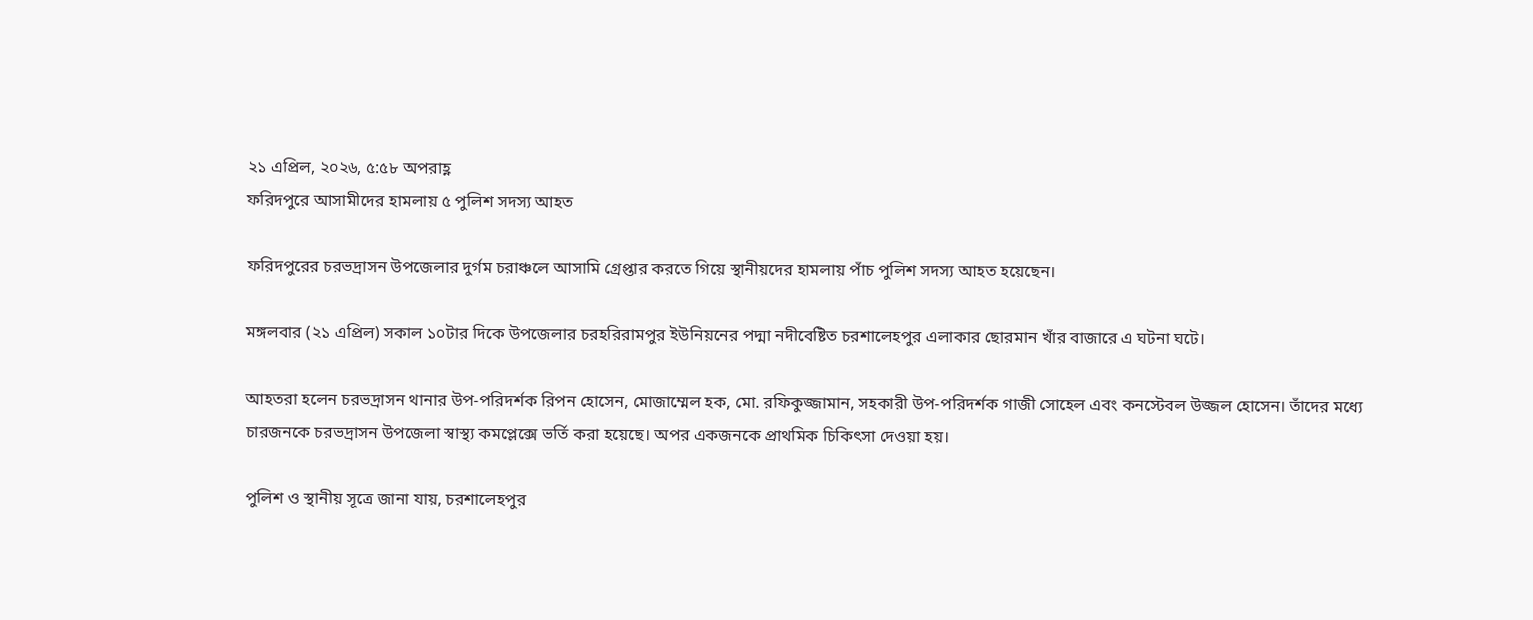২১ এপ্রিল, ২০২৬, ৫:৫৮ অপরাহ্ণ
ফরিদপুরে আসামীদের হামলায় ৫ পুলিশ সদস্য আহত

ফরিদপুরের চরভদ্রাসন উপজেলার দুর্গম চরাঞ্চলে আসামি গ্রেপ্তার করতে গিয়ে স্থানীয়দের হামলায় পাঁচ পুলিশ সদস্য আহত হয়েছেন।

মঙ্গলবার (২১ এপ্রিল) সকাল ১০টার দিকে উপজেলার চরহরিরামপুর ইউনিয়নের পদ্মা নদীবেষ্টিত চরশালেহপুর এলাকার ছোরমান খাঁর বাজারে এ ঘটনা ঘটে।

আহতরা হলেন চরভদ্রাসন থানার উপ-পরিদর্শক রিপন হোসেন, মোজাম্মেল হক, মো. রফিকুজ্জামান, সহকারী উপ-পরিদর্শক গাজী সোহেল এবং কনস্টেবল উজ্জল হোসেন। তাঁদের মধ্যে চারজনকে চরভদ্রাসন উপজেলা স্বাস্থ্য কমপ্লেক্সে ভর্তি করা হয়েছে। অপর একজনকে প্রাথমিক চিকিৎসা দেওয়া হয়।

পুলিশ ও স্থানীয় সূত্রে জানা যায়, চরশালেহপুর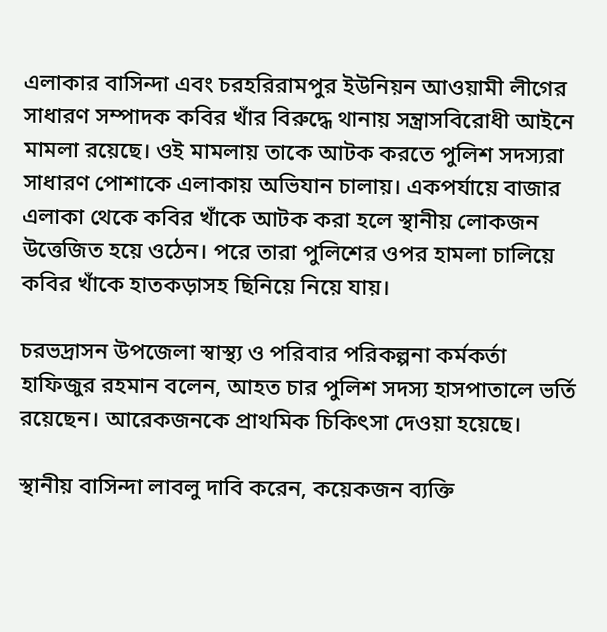এলাকার বাসিন্দা এবং চরহরিরামপুর ইউনিয়ন আওয়ামী লীগের সাধারণ সম্পাদক কবির খাঁর বিরুদ্ধে থানায় সন্ত্রাসবিরোধী আইনে মামলা রয়েছে। ওই মামলায় তাকে আটক করতে পুলিশ সদস্যরা সাধারণ পোশাকে এলাকায় অভিযান চালায়। একপর্যায়ে বাজার এলাকা থেকে কবির খাঁকে আটক করা হলে স্থানীয় লোকজন উত্তেজিত হয়ে ওঠেন। পরে তারা পুলিশের ওপর হামলা চালিয়ে কবির খাঁকে হাতকড়াসহ ছিনিয়ে নিয়ে যায়।

চরভদ্রাসন উপজেলা স্বাস্থ্য ও পরিবার পরিকল্পনা কর্মকর্তা হাফিজুর রহমান বলেন, আহত চার পুলিশ সদস্য হাসপাতালে ভর্তি রয়েছেন। আরেকজনকে প্রাথমিক চিকিৎসা দেওয়া হয়েছে।

স্থানীয় বাসিন্দা লাবলু দাবি করেন, কয়েকজন ব্যক্তি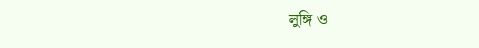লুঙ্গি ও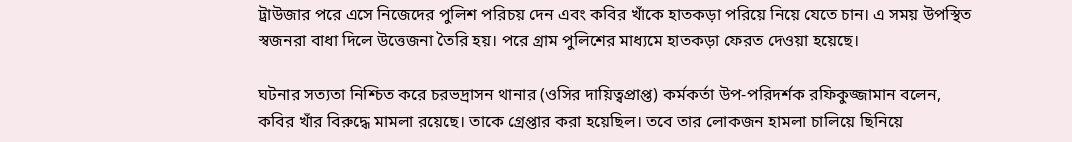ট্রাউজার পরে এসে নিজেদের পুলিশ পরিচয় দেন এবং কবির খাঁকে হাতকড়া পরিয়ে নিয়ে যেতে চান। এ সময় উপস্থিত স্বজনরা বাধা দিলে উত্তেজনা তৈরি হয়। পরে গ্রাম পুলিশের মাধ্যমে হাতকড়া ফেরত দেওয়া হয়েছে।

ঘটনার সত্যতা নিশ্চিত করে চরভদ্রাসন থানার (ওসির দায়িত্বপ্রাপ্ত) কর্মকর্তা উপ-পরিদর্শক রফিকুজ্জামান বলেন, কবির খাঁর বিরুদ্ধে মামলা রয়েছে। তাকে গ্রেপ্তার করা হয়েছিল। তবে তার লোকজন হামলা চালিয়ে ছিনিয়ে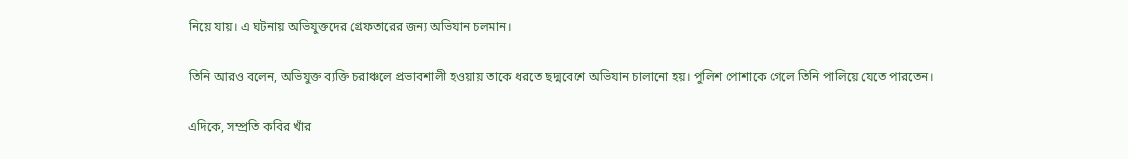নিয়ে যায়। এ ঘটনায় অভিযুক্তদের গ্রেফতারের জন্য অভিযান চলমান।

তিনি আরও বলেন, অভিযুক্ত ব্যক্তি চরাঞ্চলে প্রভাবশালী হওয়ায় তাকে ধরতে ছদ্মবেশে অভিযান চালানো হয়। পুলিশ পোশাকে গেলে তিনি পালিয়ে যেতে পারতেন।

এদিকে, সম্প্রতি কবির খাঁর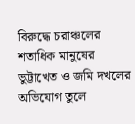বিরুদ্ধে চরাঞ্চলের শতাধিক মানুষের ভুট্টাখেত ও জমি দখলের অভিযোগ তুলে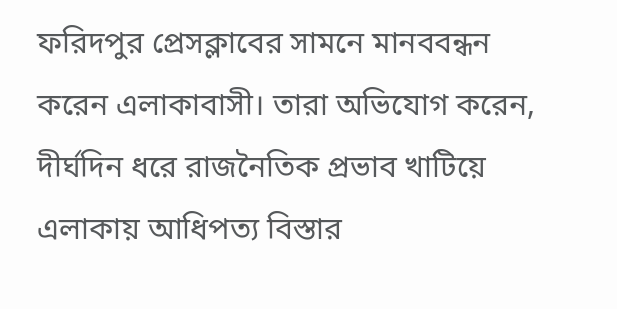ফরিদপুর প্রেসক্লাবের সামনে মানববন্ধন করেন এলাকাবাসী। তারা অভিযোগ করেন, দীর্ঘদিন ধরে রাজনৈতিক প্রভাব খাটিয়ে এলাকায় আধিপত্য বিস্তার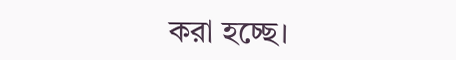করা হচ্ছে।